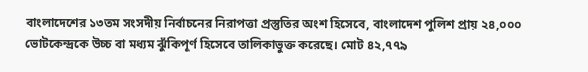বাংলাদেশের ১৩তম সংসদীয় নির্বাচনের নিরাপত্তা প্রস্তুতির অংশ হিসেবে, বাংলাদেশ পুলিশ প্রায় ২৪,০০০ ভোটকেন্দ্রকে উচ্চ বা মধ্যম ঝুঁকিপূর্ণ হিসেবে তালিকাভুক্ত করেছে। মোট ৪২,৭৭৯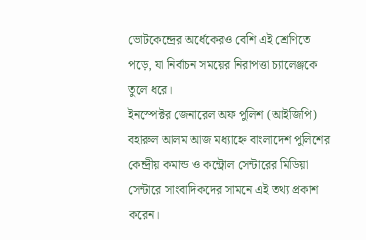ভোটকেন্দ্রের অর্ধেকেরও বেশি এই শ্রেণিতে পড়ে, যা নির্বাচন সময়ের নিরাপত্তা চ্যালেঞ্জকে তুলে ধরে।
ইনস্পেক্টর জেনারেল অফ পুলিশ (আইজিপি) বহারুল আলম আজ মধ্যাহ্নে বাংলাদেশ পুলিশের কেন্দ্রীয় কমান্ড ও কন্ট্রোল সেন্টারের মিডিয়া সেন্টারে সাংবাদিকদের সামনে এই তথ্য প্রকাশ করেন।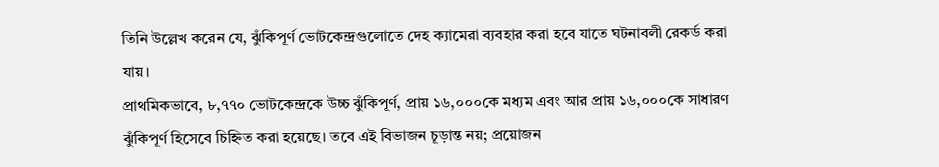তিনি উল্লেখ করেন যে, ঝুঁকিপূর্ণ ভোটকেন্দ্রগুলোতে দেহ ক্যামেরা ব্যবহার করা হবে যাতে ঘটনাবলী রেকর্ড করা যায়।
প্রাথমিকভাবে, ৮,৭৭০ ভোটকেন্দ্রকে উচ্চ ঝুঁকিপূর্ণ, প্রায় ১৬,০০০কে মধ্যম এবং আর প্রায় ১৬,০০০কে সাধারণ ঝুঁকিপূর্ণ হিসেবে চিহ্নিত করা হয়েছে। তবে এই বিভাজন চূড়ান্ত নয়; প্রয়োজন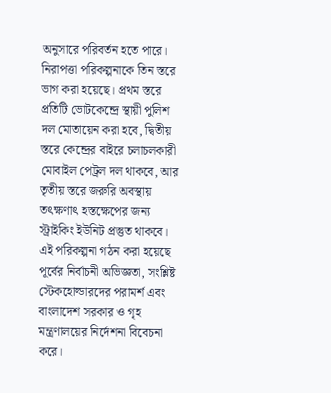অনুসারে পরিবর্তন হতে পারে।
নিরাপত্তা পরিকল্পনাকে তিন স্তরে ভাগ করা হয়েছে। প্রথম স্তরে প্রতিটি ভোটকেন্দ্রে স্থায়ী পুলিশ দল মোতায়েন করা হবে, দ্বিতীয় স্তরে কেন্দ্রের বাইরে চলাচলকারী মোবাইল পেট্রল দল থাকবে, আর তৃতীয় স্তরে জরুরি অবস্থায় তৎক্ষণাৎ হস্তক্ষেপের জন্য স্ট্রাইকিং ইউনিট প্রস্তুত থাকবে।
এই পরিকল্পনা গঠন করা হয়েছে পূর্বের নির্বাচনী অভিজ্ঞতা, সংশ্লিষ্ট স্টেকহোল্ডারদের পরামর্শ এবং বাংলাদেশ সরকার ও গৃহ মন্ত্রণালয়ের নির্দেশনা বিবেচনা করে।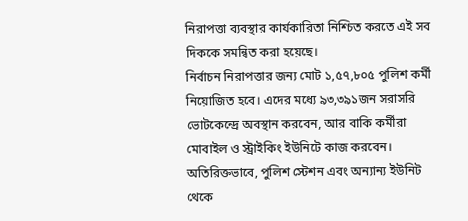নিরাপত্তা ব্যবস্থার কার্যকারিতা নিশ্চিত করতে এই সব দিককে সমন্বিত করা হয়েছে।
নির্বাচন নিরাপত্তার জন্য মোট ১,৫৭,৮০৫ পুলিশ কর্মী নিয়োজিত হবে। এদের মধ্যে ৯৩,৩৯১জন সরাসরি ভোটকেন্দ্রে অবস্থান করবেন, আর বাকি কর্মীরা মোবাইল ও স্ট্রাইকিং ইউনিটে কাজ করবেন।
অতিরিক্তভাবে, পুলিশ স্টেশন এবং অন্যান্য ইউনিট থেকে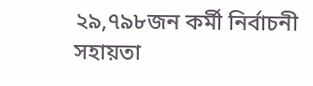২৯,৭৯৮জন কর্মী নির্বাচনী সহায়তা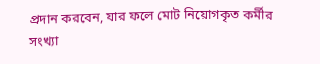প্রদান করবেন, যার ফলে মোট নিয়োগকৃত কর্মীর সংখ্যা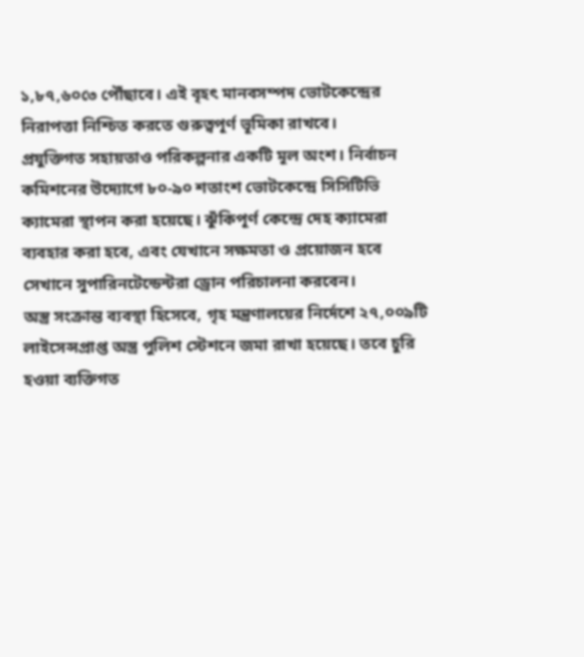১,৮৭,৬০৩ে পৌঁছাবে। এই বৃহৎ মানবসম্পদ ভোটকেন্দ্রের নিরাপত্তা নিশ্চিত করতে গুরুত্বপূর্ণ ভূমিকা রাখবে।
প্রযুক্তিগত সহায়তাও পরিকল্পনার একটি মূল অংশ। নির্বাচন কমিশনের উদ্যোগে ৮০-৯০ শতাংশ ভোটকেন্দ্রে সিসিটিভি ক্যামেরা স্থাপন করা হয়েছে। ঝুঁকিপূর্ণ কেন্দ্রে দেহ ক্যামেরা ব্যবহার করা হবে, এবং যেখানে সক্ষমতা ও প্রয়োজন হবে সেখানে সুপারিনটেন্ডেন্টরা ড্রোন পরিচালনা করবেন।
অস্ত্র সংক্রান্ত ব্যবস্থা হিসেবে, গৃহ মন্ত্রণালয়ের নির্দেশে ২৭,০০৯টি লাইসেন্সপ্রাপ্ত অস্ত্র পুলিশ স্টেশনে জমা রাখা হয়েছে। তবে চুরি হওয়া ব্যক্তিগত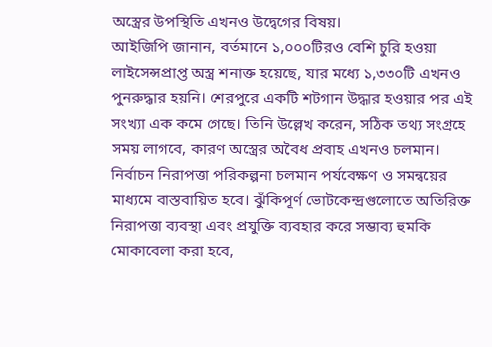অস্ত্রের উপস্থিতি এখনও উদ্বেগের বিষয়।
আইজিপি জানান, বর্তমানে ১,০০০টিরও বেশি চুরি হওয়া লাইসেন্সপ্রাপ্ত অস্ত্র শনাক্ত হয়েছে, যার মধ্যে ১,৩৩০টি এখনও পুনরুদ্ধার হয়নি। শেরপুরে একটি শটগান উদ্ধার হওয়ার পর এই সংখ্যা এক কমে গেছে। তিনি উল্লেখ করেন, সঠিক তথ্য সংগ্রহে সময় লাগবে, কারণ অস্ত্রের অবৈধ প্রবাহ এখনও চলমান।
নির্বাচন নিরাপত্তা পরিকল্পনা চলমান পর্যবেক্ষণ ও সমন্বয়ের মাধ্যমে বাস্তবায়িত হবে। ঝুঁকিপূর্ণ ভোটকেন্দ্রগুলোতে অতিরিক্ত নিরাপত্তা ব্যবস্থা এবং প্রযুক্তি ব্যবহার করে সম্ভাব্য হুমকি মোকাবেলা করা হবে,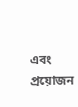এবং প্রয়োজন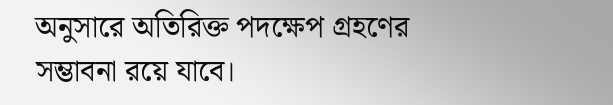অনুসারে অতিরিক্ত পদক্ষেপ গ্রহণের সম্ভাবনা রয়ে যাবে।